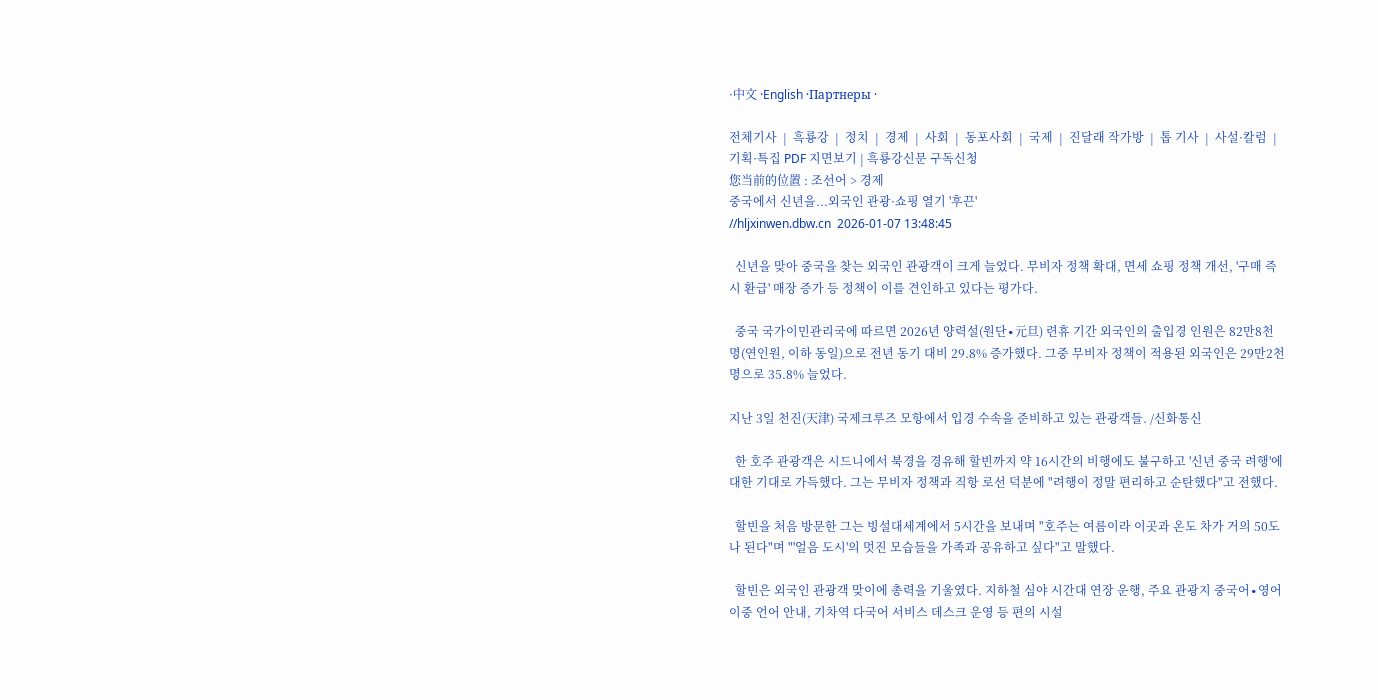·中文 ·English ·Партнеры ·

전체기사  |  흑룡강  |  정치  |  경제  |  사회  |  동포사회  |  국제  |  진달래 작가방  |  톱 기사  |  사설·칼럼  |  기획·특집 PDF 지면보기 | 흑룡강신문 구독신청
您当前的位置 : 조선어 > 경제
중국에서 신년을...외국인 관광·쇼핑 열기 '후끈'
//hljxinwen.dbw.cn  2026-01-07 13:48:45

  신년을 맞아 중국을 찾는 외국인 관광객이 크게 늘었다. 무비자 정책 확대, 면세 쇼핑 정책 개선, '구매 즉시 환급' 매장 증가 등 정책이 이를 견인하고 있다는 평가다.

  중국 국가이민관리국에 따르면 2026년 양력설(원단∙元旦) 련휴 기간 외국인의 출입경 인원은 82만8천 명(연인원, 이하 동일)으로 전년 동기 대비 29.8% 증가했다. 그중 무비자 정책이 적용된 외국인은 29만2천 명으로 35.8% 늘었다.

지난 3일 천진(天津) 국제크루즈 모항에서 입경 수속을 준비하고 있는 관광객들. /신화통신

  한 호주 관광객은 시드니에서 북경을 경유해 할빈까지 약 16시간의 비행에도 불구하고 '신년 중국 려행'에 대한 기대로 가득했다. 그는 무비자 정책과 직항 로선 덕분에 "려행이 정말 편리하고 순탄했다"고 전했다.

  할빈을 처음 방문한 그는 빙설대세계에서 5시간을 보내며 "호주는 여름이라 이곳과 온도 차가 거의 50도나 된다"며 "'얼음 도시'의 멋진 모습들을 가족과 공유하고 싶다"고 말했다.

  할빈은 외국인 관광객 맞이에 총력을 기울였다. 지하철 심야 시간대 연장 운행, 주요 관광지 중국어∙영어 이중 언어 안내, 기차역 다국어 서비스 데스크 운영 등 편의 시설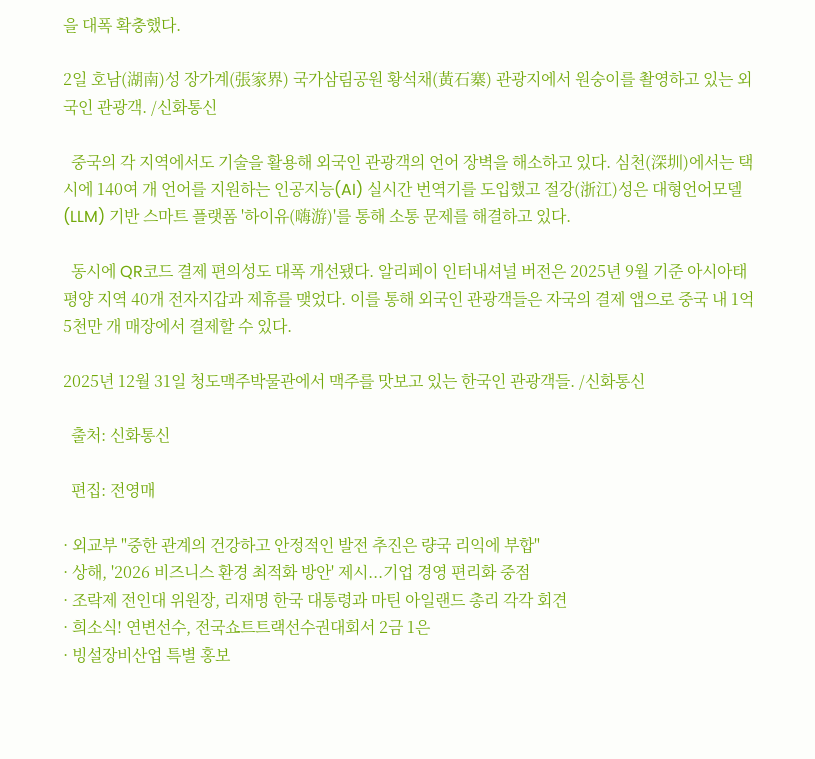을 대폭 확충했다.

2일 호남(湖南)성 장가계(張家界) 국가삼림공원 황석채(黃石寨) 관광지에서 원숭이를 촬영하고 있는 외국인 관광객. /신화통신

  중국의 각 지역에서도 기술을 활용해 외국인 관광객의 언어 장벽을 해소하고 있다. 심천(深圳)에서는 택시에 140여 개 언어를 지원하는 인공지능(AI) 실시간 번역기를 도입했고 절강(浙江)성은 대형언어모델(LLM) 기반 스마트 플랫폼 '하이유(嗨游)'를 통해 소통 문제를 해결하고 있다.

  동시에 QR코드 결제 편의성도 대폭 개선됐다. 알리페이 인터내셔널 버전은 2025년 9월 기준 아시아태평양 지역 40개 전자지갑과 제휴를 맺었다. 이를 통해 외국인 관광객들은 자국의 결제 앱으로 중국 내 1억5천만 개 매장에서 결제할 수 있다.

2025년 12월 31일 청도맥주박물관에서 맥주를 맛보고 있는 한국인 관광객들. /신화통신

  출처: 신화통신

  편집: 전영매

· 외교부 "중한 관계의 건강하고 안정적인 발전 추진은 량국 리익에 부합"
· 상해, '2026 비즈니스 환경 최적화 방안' 제시...기업 경영 편리화 중점
· 조락제 전인대 위원장, 리재명 한국 대통령과 마틴 아일랜드 총리 각각 회견
· 희소식! 연변선수, 전국쇼트트랙선수권대회서 2금 1은
· 빙설장비산업 특별 홍보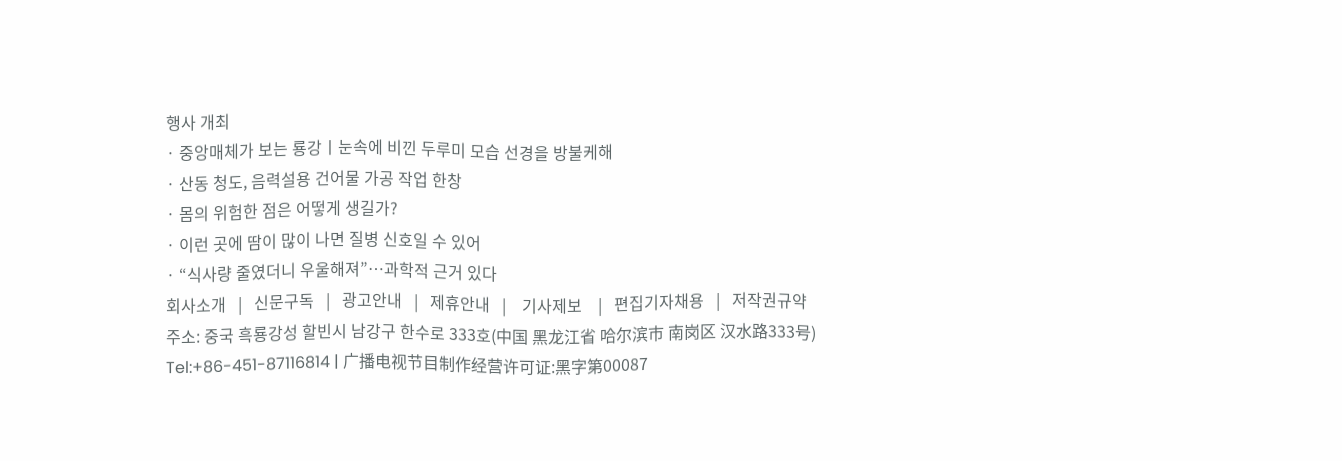행사 개최
· 중앙매체가 보는 룡강丨눈속에 비낀 두루미 모습 선경을 방불케해
· 산동 청도, 음력설용 건어물 가공 작업 한창
· 몸의 위험한 점은 어떻게 생길가?
· 이런 곳에 땀이 많이 나면 질병 신호일 수 있어
· “식사량 줄였더니 우울해져”…과학적 근거 있다
회사소개   |   신문구독   |   광고안내   |   제휴안내   |    기사제보    |   편집기자채용   |   저작권규약
주소: 중국 흑룡강성 할빈시 남강구 한수로 333호(中国 黑龙江省 哈尔滨市 南岗区 汉水路333号)
Tel:+86-451-87116814 | 广播电视节目制作经营许可证:黑字第00087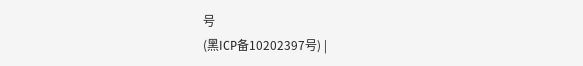号
(黑ICP备10202397号) |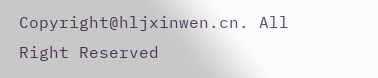Copyright@hljxinwen.cn. All Right Reserved